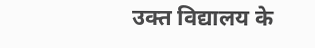उक्त विद्यालय के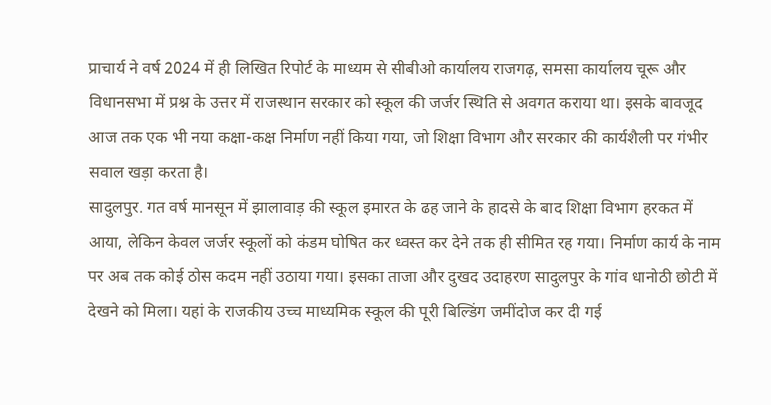प्राचार्य ने वर्ष 2024 में ही लिखित रिपोर्ट के माध्यम से सीबीओ कार्यालय राजगढ़, समसा कार्यालय चूरू और विधानसभा में प्रश्न के उत्तर में राजस्थान सरकार को स्कूल की जर्जर स्थिति से अवगत कराया था। इसके बावजूद आज तक एक भी नया कक्षा-कक्ष निर्माण नहीं किया गया, जो शिक्षा विभाग और सरकार की कार्यशैली पर गंभीर सवाल खड़ा करता है।
सादुलपुर. गत वर्ष मानसून में झालावाड़ की स्कूल इमारत के ढह जाने के हादसे के बाद शिक्षा विभाग हरकत में आया, लेकिन केवल जर्जर स्कूलों को कंडम घोषित कर ध्वस्त कर देने तक ही सीमित रह गया। निर्माण कार्य के नाम पर अब तक कोई ठोस कदम नहीं उठाया गया। इसका ताजा और दुखद उदाहरण सादुलपुर के गांव धानोठी छोटी में देखने को मिला। यहां के राजकीय उच्च माध्यमिक स्कूल की पूरी बिल्डिंग जमींदोज कर दी गई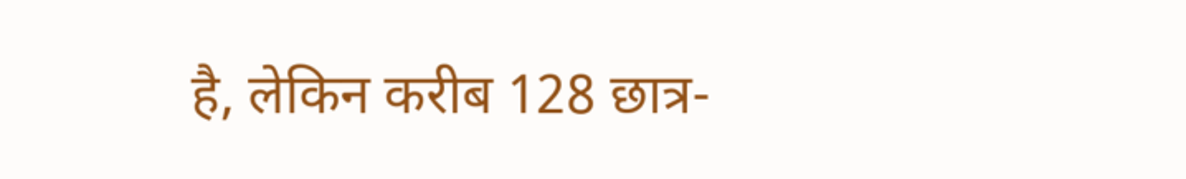है, लेकिन करीब 128 छात्र-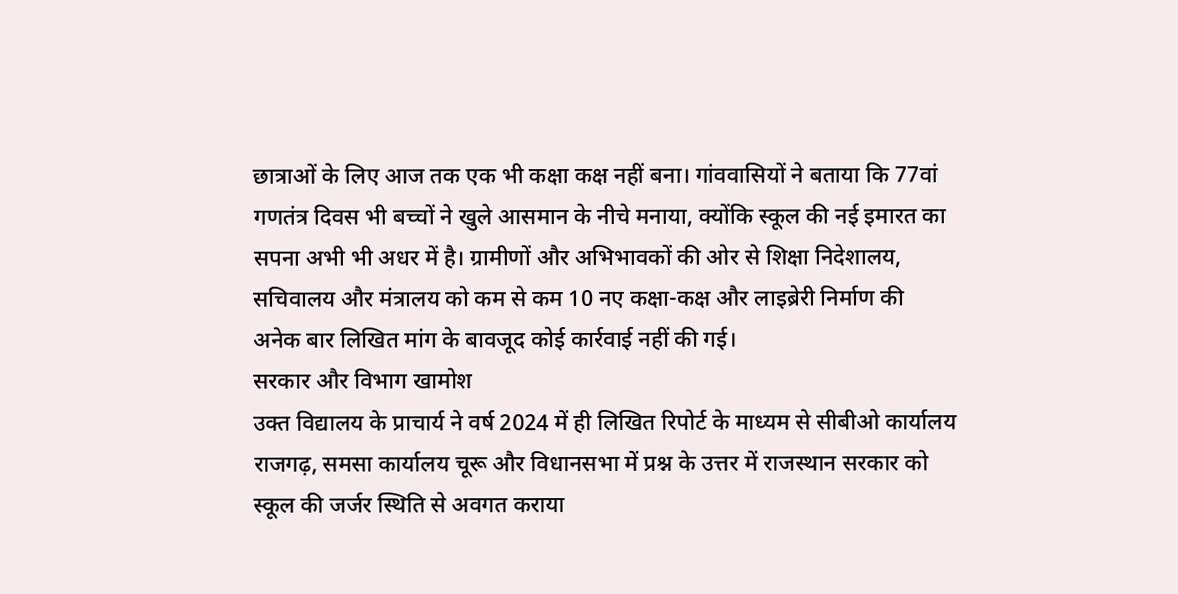छात्राओं के लिए आज तक एक भी कक्षा कक्ष नहीं बना। गांववासियों ने बताया कि 77वां गणतंत्र दिवस भी बच्चों ने खुले आसमान के नीचे मनाया, क्योंकि स्कूल की नई इमारत का सपना अभी भी अधर में है। ग्रामीणों और अभिभावकों की ओर से शिक्षा निदेशालय, सचिवालय और मंत्रालय को कम से कम 10 नए कक्षा-कक्ष और लाइब्रेरी निर्माण की अनेक बार लिखित मांग के बावजूद कोई कार्रवाई नहीं की गई।
सरकार और विभाग खामोश
उक्त विद्यालय के प्राचार्य ने वर्ष 2024 में ही लिखित रिपोर्ट के माध्यम से सीबीओ कार्यालय राजगढ़, समसा कार्यालय चूरू और विधानसभा में प्रश्न के उत्तर में राजस्थान सरकार को स्कूल की जर्जर स्थिति से अवगत कराया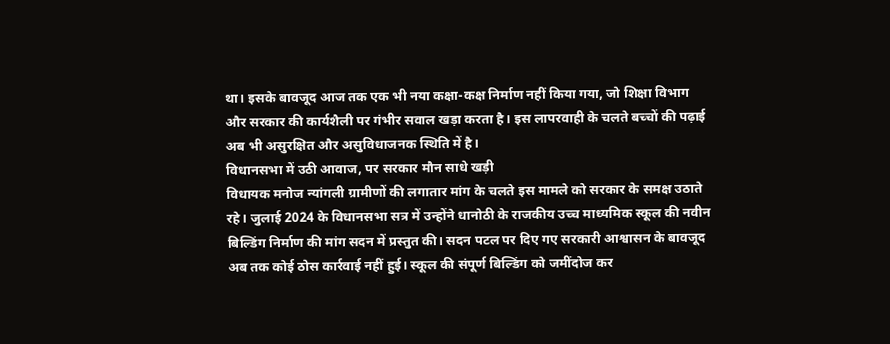था। इसके बावजूद आज तक एक भी नया कक्षा-कक्ष निर्माण नहीं किया गया, जो शिक्षा विभाग और सरकार की कार्यशैली पर गंभीर सवाल खड़ा करता है। इस लापरवाही के चलते बच्चों की पढ़ाई अब भी असुरक्षित और असुविधाजनक स्थिति में है।
विधानसभा में उठी आवाज, पर सरकार मौन साधे खड़ी
विधायक मनोज न्यांगली ग्रामीणों की लगातार मांग के चलते इस मामले को सरकार के समक्ष उठाते रहे। जुलाई 2024 के विधानसभा सत्र में उन्होंने धानोठी के राजकीय उच्च माध्यमिक स्कूल की नवीन बिल्डिंग निर्माण की मांग सदन में प्रस्तुत की। सदन पटल पर दिए गए सरकारी आश्वासन के बावजूद अब तक कोई ठोस कार्रवाई नहीं हुई। स्कूल की संपूर्ण बिल्डिंग को जमींदोज कर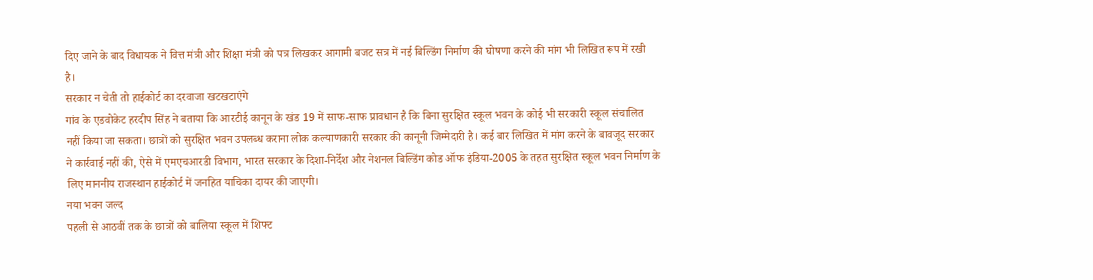दिए जाने के बाद विधायक ने वित्त मंत्री और शिक्षा मंत्री को पत्र लिखकर आगामी बजट सत्र में नई बिल्डिंग निर्माण की घोषणा करने की मांग भी लिखित रूप में रखी है।
सरकार न चेती तो हाईकोर्ट का दरवाजा खटखटाएंगे
गांव के एडवोकेट हरदीप सिंह ने बताया कि आरटीई कानून के खंड 19 में साफ-साफ प्रावधान है कि बिना सुरक्षित स्कूल भवन के कोई भी सरकारी स्कूल संचालित नहीं किया जा सकता। छात्रों को सुरक्षित भवन उपलब्ध कराना लोक कल्याणकारी सरकार की कानूनी जिम्मेदारी है। कई बार लिखित में मांग करने के बावजूद सरकार ने कार्रवाई नहीं की, ऐसे में एमएचआरडी विभाग, भारत सरकार के दिशा-निर्देश और नेशनल बिल्डिंग कोड ऑफ इंडिया-2005 के तहत सुरक्षित स्कूल भवन निर्माण के लिए माननीय राजस्थान हाईकोर्ट में जनहित याचिका दायर की जाएगी।
नया भवन जल्द
पहली से आठवीं तक के छात्रों को बालिया स्कूल में शिफ्ट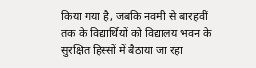किया गया है, जबकि नवमी से बारहवीं तक के विद्यार्थियों को विद्यालय भवन के सुरक्षित हिस्सों में बैठाया जा रहा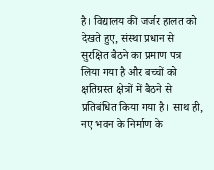है। विद्यालय की जर्जर हालत को देखते हुए, संस्था प्रधान से सुरक्षित बैठने का प्रमाण पत्र लिया गया है और बच्चों को क्षतिग्रस्त क्षेत्रों में बैठने से प्रतिबंधित किया गया है। साथ ही, नए भवन के निर्माण के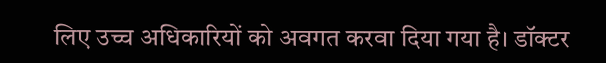लिए उच्च अधिकारियों को अवगत करवा दिया गया है। डॉक्टर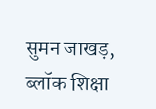सुमन जाखड़, ब्लॉक शिक्षा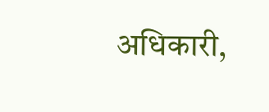अधिकारी,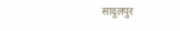सादुलपुर